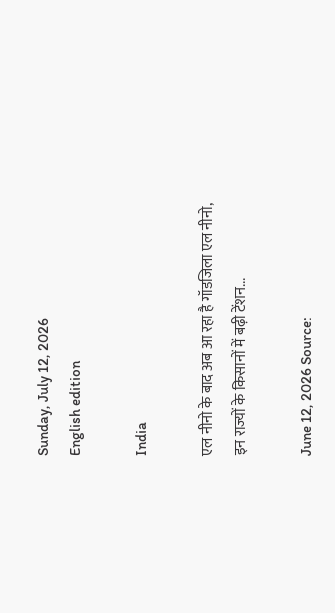Sunday, July 12, 2026
English edition

India

एल नीनो के बाद अब आ रहा है गॉडजिला एल नीनो, इन राज्यों के किसानों में बढ़ी टेंशन...

June 12, 2026 Source: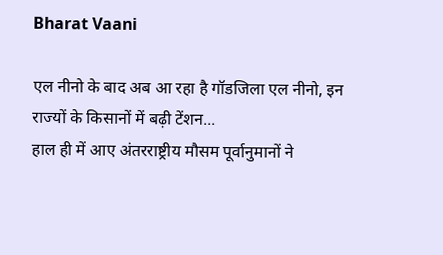Bharat Vaani

एल नीनो के बाद अब आ रहा है गॉडजिला एल नीनो, इन राज्यों के किसानों में बढ़ी टेंशन...
हाल ही में आए अंतरराष्ट्रीय मौसम पूर्वानुमानों ने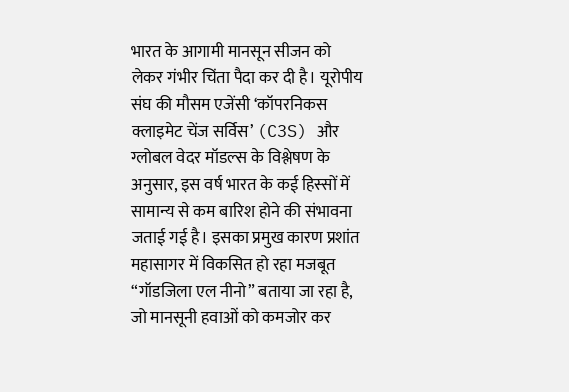भारत के आगामी मानसून सीजन को लेकर गंभीर चिंता पैदा कर दी है। यूरोपीय संघ की मौसम एजेंसी ‘कॉपरनिकस क्लाइमेट चेंज सर्विस’ (C3S) और ग्लोबल वेदर मॉडल्स के विश्लेषण के अनुसार, इस वर्ष भारत के कई हिस्सों में सामान्य से कम बारिश होने की संभावना जताई गई है। इसका प्रमुख कारण प्रशांत महासागर में विकसित हो रहा मजबूत “गॉडजिला एल नीनो” बताया जा रहा है, जो मानसूनी हवाओं को कमजोर कर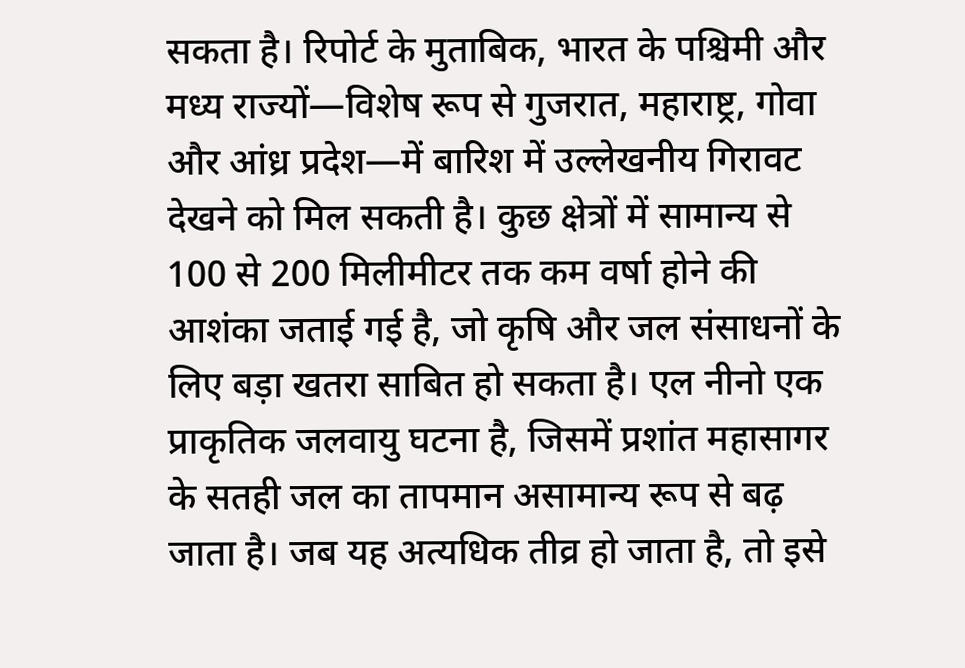सकता है। रिपोर्ट के मुताबिक, भारत के पश्चिमी और मध्य राज्यों—विशेष रूप से गुजरात, महाराष्ट्र, गोवा और आंध्र प्रदेश—में बारिश में उल्लेखनीय गिरावट देखने को मिल सकती है। कुछ क्षेत्रों में सामान्य से 100 से 200 मिलीमीटर तक कम वर्षा होने की आशंका जताई गई है, जो कृषि और जल संसाधनों के लिए बड़ा खतरा साबित हो सकता है। एल नीनो एक प्राकृतिक जलवायु घटना है, जिसमें प्रशांत महासागर के सतही जल का तापमान असामान्य रूप से बढ़ जाता है। जब यह अत्यधिक तीव्र हो जाता है, तो इसे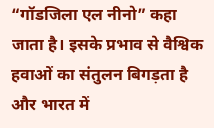“गॉडजिला एल नीनो” कहा जाता है। इसके प्रभाव से वैश्विक हवाओं का संतुलन बिगड़ता है और भारत में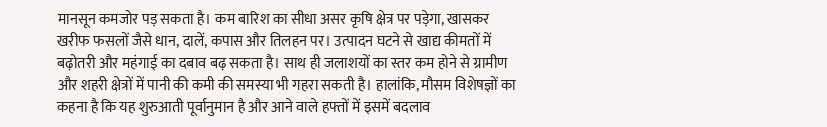मानसून कमजोर पड़ सकता है। कम बारिश का सीधा असर कृषि क्षेत्र पर पड़ेगा, खासकर खरीफ फसलों जैसे धान, दालें, कपास और तिलहन पर। उत्पादन घटने से खाद्य कीमतों में बढ़ोतरी और महंगाई का दबाव बढ़ सकता है। साथ ही जलाशयों का स्तर कम होने से ग्रामीण और शहरी क्षेत्रों में पानी की कमी की समस्या भी गहरा सकती है। हालांकि, मौसम विशेषज्ञों का कहना है कि यह शुरुआती पूर्वानुमान है और आने वाले हफ्तों में इसमें बदलाव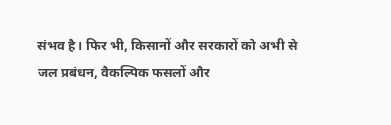संभव है। फिर भी, किसानों और सरकारों को अभी से जल प्रबंधन, वैकल्पिक फसलों और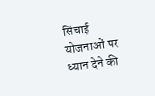सिंचाई योजनाओं पर ध्यान देने की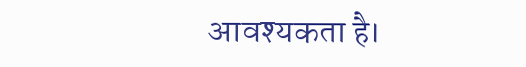आवश्यकता है।